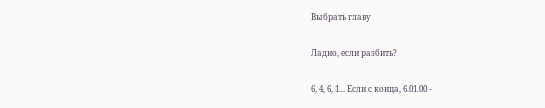Выбрать главу

Ладно, если разбить?

6, 4, 6, 1... Если с конца, 6.01.00 -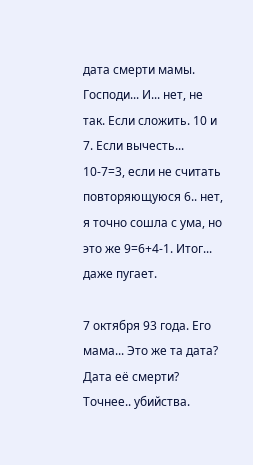дата смерти мамы. Господи... И... нет, не так. Если сложить. 10 и 7. Если вычесть... 10-7=3, если не считать повторяющуюся 6.. нет, я точно сошла с ума, но это же 9=6+4-1. Итог... даже пугает.

7 октября 93 года. Его мама... Это же та дата? Дата её смерти? Точнее.. убийства.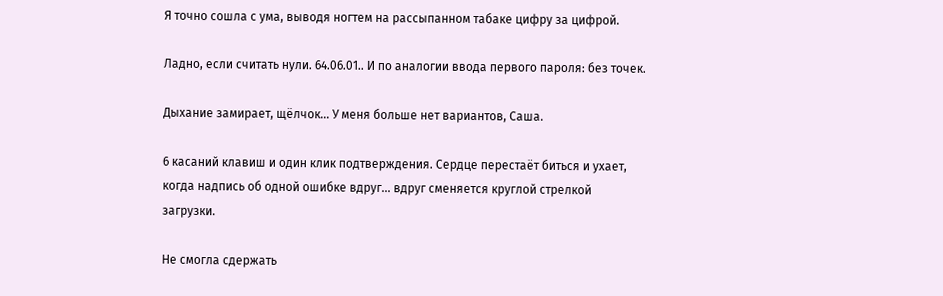Я точно сошла с ума, выводя ногтем на рассыпанном табаке цифру за цифрой.

Ладно, если считать нули. 64.06.01.. И по аналогии ввода первого пароля: без точек.

Дыхание замирает, щёлчок... У меня больше нет вариантов, Саша.

6 касаний клавиш и один клик подтверждения. Сердце перестаёт биться и ухает, когда надпись об одной ошибке вдруг... вдруг сменяется круглой стрелкой загрузки.

Не смогла сдержать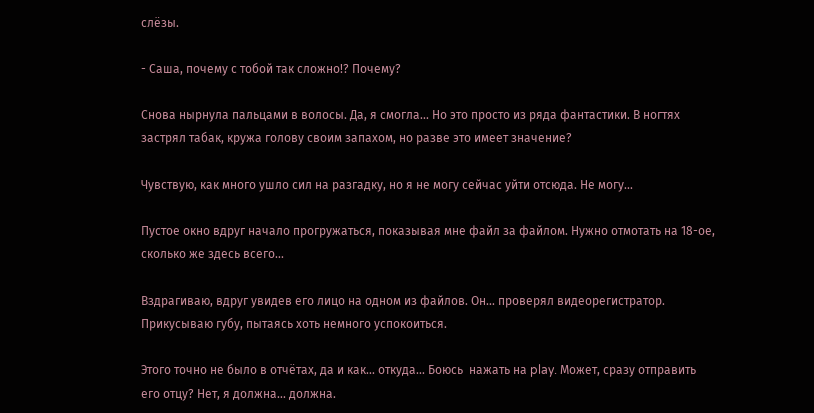слёзы.

- Саша, почему с тобой так сложно!? Почему?

Снова нырнула пальцами в волосы. Да, я смогла... Но это просто из ряда фантастики. В ногтях застрял табак, кружа голову своим запахом, но разве это имеет значение?

Чувствую, как много ушло сил на разгадку, но я не могу сейчас уйти отсюда. Не могу...

Пустое окно вдруг начало прогружаться, показывая мне файл за файлом. Нужно отмотать на 18-ое, сколько же здесь всего...

Вздрагиваю, вдруг увидев его лицо на одном из файлов. Он... проверял видеорегистратор. Прикусываю губу, пытаясь хоть немного успокоиться.

Этого точно не было в отчётах, да и как... откуда... Боюсь  нажать на play. Может, сразу отправить его отцу? Нет, я должна... должна.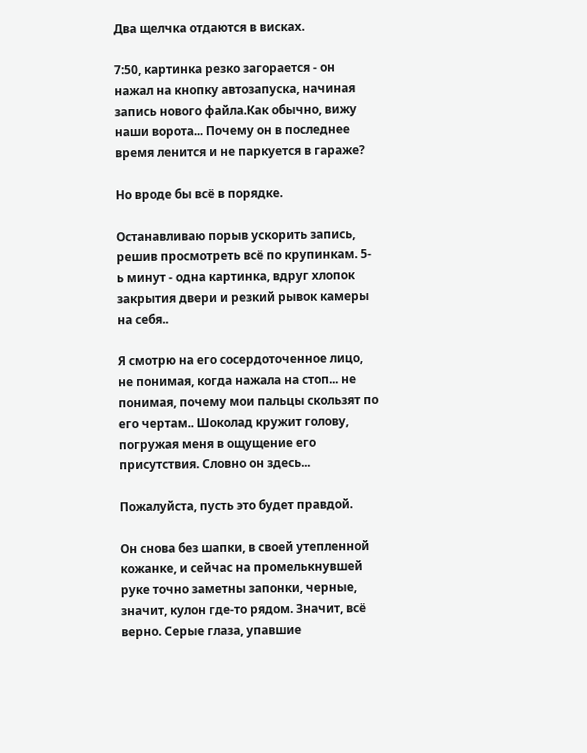Два щелчка отдаются в висках.

7:50, картинка резко загорается - он нажал на кнопку автозапуска, начиная запись нового файла.Как обычно, вижу наши ворота... Почему он в последнее время ленится и не паркуется в гараже?

Но вроде бы всё в порядке.

Останавливаю порыв ускорить запись, решив просмотреть всё по крупинкам. 5-ь минут - одна картинка, вдруг хлопок закрытия двери и резкий рывок камеры на себя..

Я смотрю на его сосердоточенное лицо, не понимая, когда нажала на стоп... не понимая, почему мои пальцы скользят по его чертам.. Шоколад кружит голову, погружая меня в ощущение его присутствия. Словно он здесь...

Пожалуйста, пусть это будет правдой.

Он снова без шапки, в своей утепленной кожанке, и сейчас на промелькнувшей руке точно заметны запонки, черные, значит, кулон где-то рядом. Значит, всё верно. Серые глаза, упавшие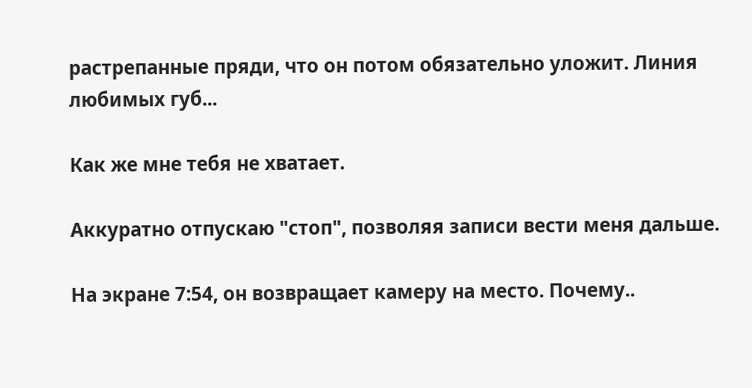растрепанные пряди, что он потом обязательно уложит. Линия любимых губ...

Как же мне тебя не хватает.

Аккуратно отпускаю "стоп", позволяя записи вести меня дальше.

На экране 7:54, он возвращает камеру на место. Почему..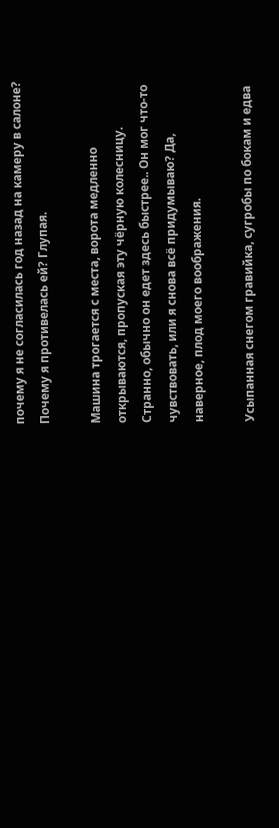почему я не согласилась год назад на камеру в салоне? Почему я противелась ей? Глупая.

Машина трогается с места, ворота медленно открываются, пропуская эту чёрную колесницу. Странно, обычно он едет здесь быстрее.. Он мог что-то чувствовать, или я снова всё придумываю? Да, наверное, плод моего воображения.

Усыпанная снегом гравийка, сугробы по бокам и едва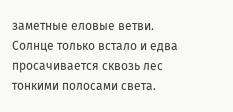заметные еловые ветви. Солнце только встало и едва просачивается сквозь лес тонкими полосами света.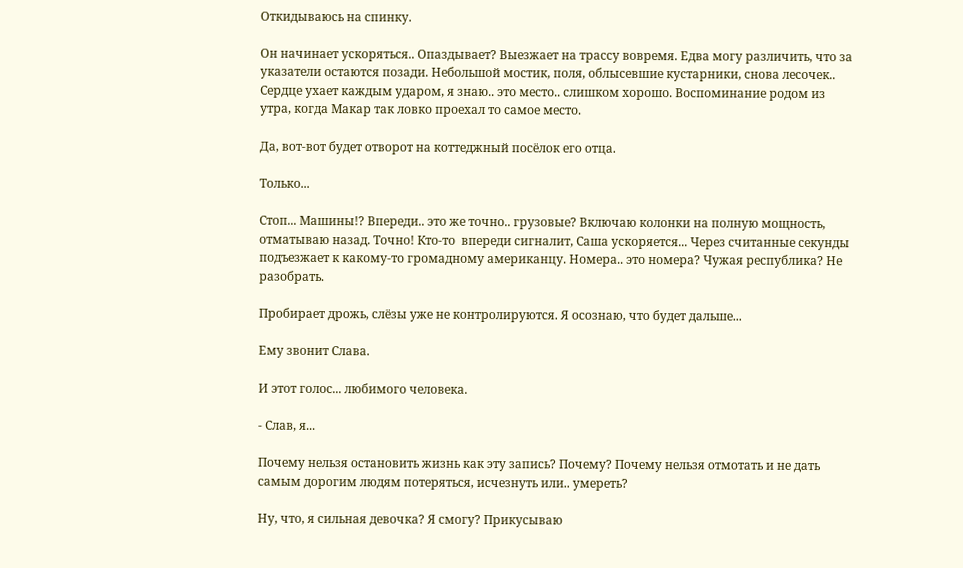Откидываюсь на спинку.

Он начинает ускоряться.. Опаздывает? Выезжает на трассу вовремя. Едва могу различить, что за указатели остаются позади. Небольшой мостик, поля, облысевшие кустарники, снова лесочек.. Сердце ухает каждым ударом, я знаю.. это место.. слишком хорошо. Воспоминание родом из утра, когда Макар так ловко проехал то самое место.

Да, вот-вот будет отворот на коттеджный посёлок его отца.

Только...

Стоп... Машины!? Впереди.. это же точно.. грузовые? Включаю колонки на полную мощность, отматываю назад. Точно! Кто-то  впереди сигналит, Саша ускоряется... Через считанные секунды подъезжает к какому-то громадному американцу. Номера.. это номера? Чужая республика? Не разобрать.

Пробирает дрожь, слёзы уже не контролируются. Я осознаю, что будет дальше...

Ему звонит Слава.

И этот голос... любимого человека.

- Слав, я...

Почему нельзя остановить жизнь как эту запись? Почему? Почему нельзя отмотать и не дать самым дорогим людям потеряться, исчезнуть или.. умереть?

Ну, что, я сильная девочка? Я смогу? Прикусываю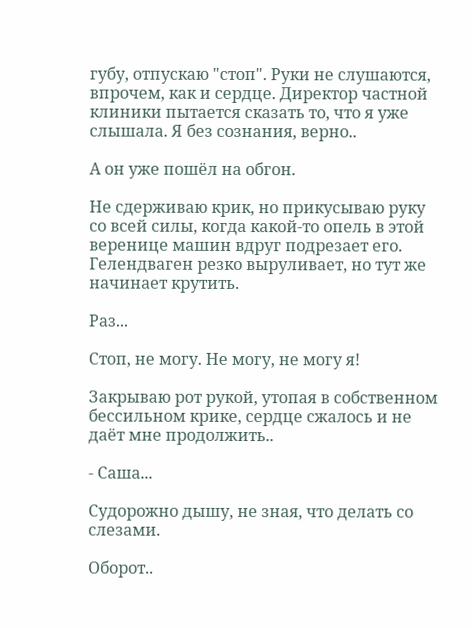губу, отпускаю "стоп". Руки не слушаются, впрочем, как и сердце. Директор частной клиники пытается сказать то, что я уже слышала. Я без сознания, верно..

А он уже пошёл на обгон.

Не сдерживаю крик, но прикусываю руку со всей силы, когда какой-то опель в этой веренице машин вдруг подрезает его. Гелендваген резко выруливает, но тут же начинает крутить.

Раз...

Стоп, не могу. Не могу, не могу я!

Закрываю рот рукой, утопая в собственном бессильном крике, сердце сжалось и не даёт мне продолжить..

- Саша...

Судорожно дышу, не зная, что делать со слезами.

Оборот..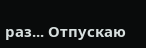раз... Отпускаю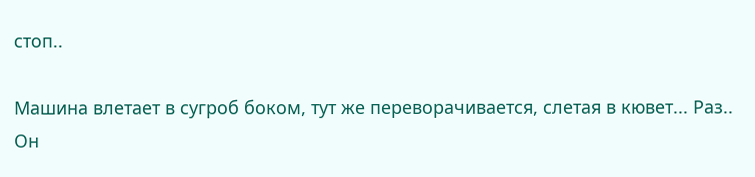стоп..

Машина влетает в сугроб боком, тут же переворачивается, слетая в кювет... Раз.. Он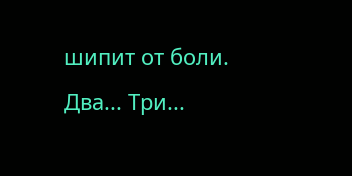шипит от боли. Два... Три...